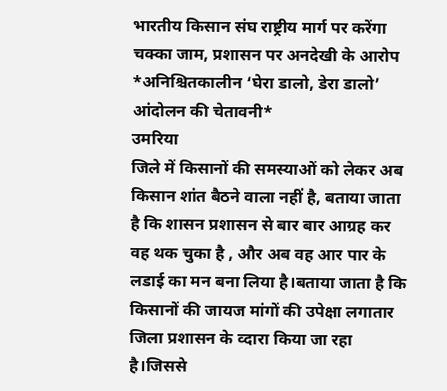भारतीय किसान संघ राष्ट्रीय मार्ग पर करेंगा चक्का जाम, प्रशासन पर अनदेखी के आरोप
*अनिश्चितकालीन ‘घेरा डालो, डेरा डालो’ आंदोलन की चेतावनी*
उमरिया
जिले में किसानों की समस्याओं को लेकर अब किसान शांत बैठने वाला नहीं है, बताया जाता है कि शासन प्रशासन से बार बार आग्रह कर वह थक चुका है , और अब वह आर पार के लडाई का मन बना लिया है।बताया जाता है कि किसानों की जायज मांगों की उपेक्षा लगातार जिला प्रशासन के व्दारा किया जा रहा है।जिससे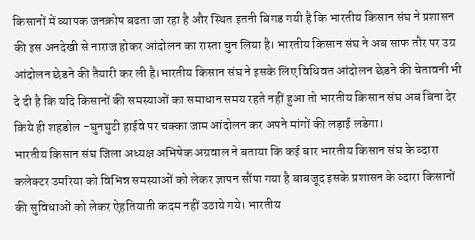किसानों में व्यापक जनक्रोष बढता जा रहा है और स्थित इतनी बिगड गयी है कि भारतीय किसान संघ ने प्रशासन की इस अनदेखी से नाराज होकर आंदोलन का रास्ता चुन लिया है। भारतीय किसान संघ ने अब साफ तौर पर उग्र आंदोलन छेडने की तैयारी कर ली है।भारतीय किसान संघ ने इसके लिए विधिवत आंदोलन छेडने की चेतावनी भी दे दी है कि यदि किसानों की समस्याओं का समाधान समय रहते नहीं हुआ तो भारतीय किसान संघ अब बिना देर किये ही शहडोल -घुनघुटी हाईवे पर चक्का जाम आंदोलन कर अपने मांगों की लड़ाई लडेगा।
भारतीय किसान संघ जिला अध्यक्ष अभिषेक अग्रवाल ने बताया कि कई बार भारतीय किसान संघ के व्दारा कलेक्टर उमरिया को विभिन्न समस्याओं को लेकर ज्ञापन सौंपा गया है बाबजूद इसके प्रशासन के व्दारा किसानों की सुविधाओं को लेकर ऐहतियाती कदम नहीं उठाये गये। भारतीय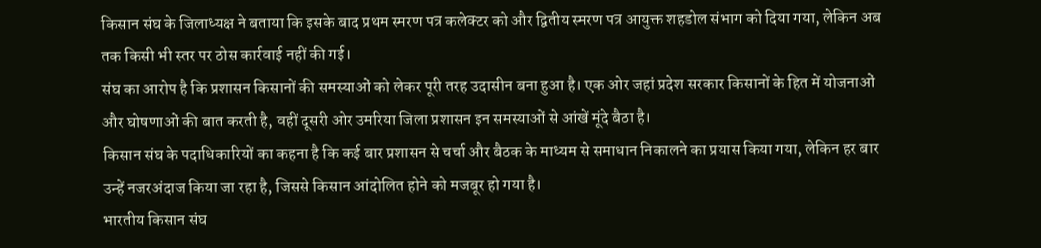किसान संघ के जिलाध्यक्ष ने बताया कि इसके बाद प्रथम स्मरण पत्र कलेक्टर को और द्वितीय स्मरण पत्र आयुक्त शहडोल संभाग को दिया गया, लेकिन अब तक किसी भी स्तर पर ठोस कार्रवाई नहीं की गई।
संघ का आरोप है कि प्रशासन किसानों की समस्याओं को लेकर पूरी तरह उदासीन बना हुआ है। एक ओर जहां प्रदेश सरकार किसानों के हित में योजनाओं और घोषणाओं की बात करती है, वहीं दूसरी ओर उमरिया जिला प्रशासन इन समस्याओं से आंखें मूंदे बैठा है।
किसान संघ के पदाधिकारियों का कहना है कि कई बार प्रशासन से चर्चा और बैठक के माध्यम से समाधान निकालने का प्रयास किया गया, लेकिन हर बार उन्हें नजरअंदाज किया जा रहा है, जिससे किसान आंदोलित होने को मजबूर हो गया है।
भारतीय किसान संघ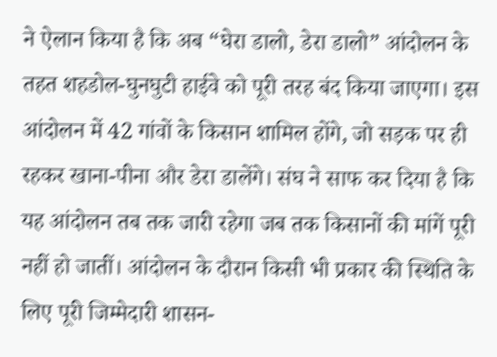ने ऐलान किया है कि अब “घेरा डालो, डेरा डालो” आंदोलन के तहत शहडोल-घुनघुटी हाईवे को पूरी तरह बंद किया जाएगा। इस आंदोलन में 42 गांवों के किसान शामिल होंगे, जो सड़क पर ही रहकर खाना-पीना और डेरा डालेंगे। संघ ने साफ कर दिया है कि यह आंदोलन तब तक जारी रहेगा जब तक किसानों की मांगें पूरी नहीं हो जातीं। आंदोलन के दौरान किसी भी प्रकार की स्थिति के लिए पूरी जिम्मेदारी शासन-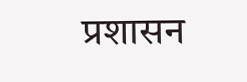प्रशासन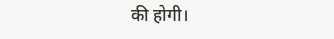की होगी।